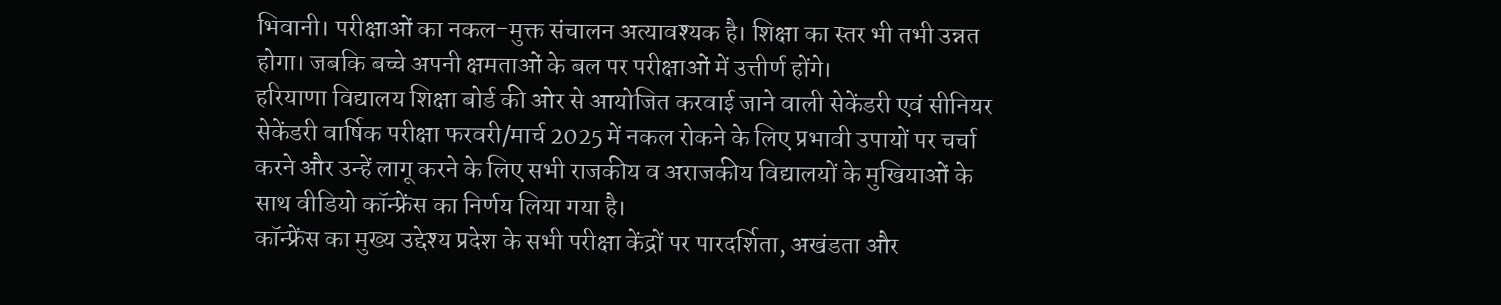भिवानी। परीक्षाओं का नकल-मुक्त संचालन अत्यावश्यक है। शिक्षा का स्तर भी तभी उन्नत होगा। जबकि बच्चे अपनी क्षमताओं के बल पर परीक्षाओं में उत्तीर्ण होंगे।
हरियाणा विद्यालय शिक्षा बोर्ड की ओर से आयोजित करवाई जाने वाली सेकेंडरी एवं सीनियर सेकेंडरी वार्षिक परीक्षा फरवरी/मार्च 2025 में नकल रोकने के लिए प्रभावी उपायों पर चर्चा करने और उन्हें लागू करने के लिए सभी राजकीय व अराजकीय विद्यालयों के मुखियाओं के साथ वीडियो कॉन्फ्रेंस का निर्णय लिया गया है।
कॉन्फ्रेंस का मुख्य उद्देश्य प्रदेश के सभी परीक्षा केंद्रों पर पारदर्शिता, अखंडता और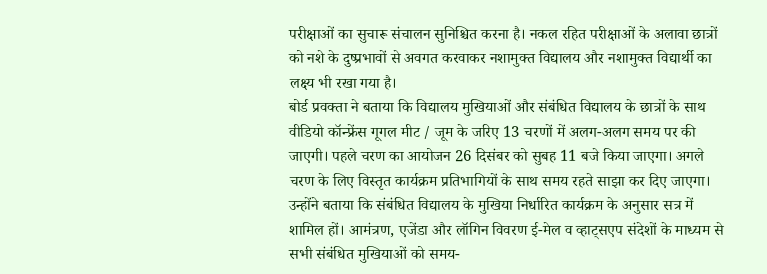परीक्षाओं का सुचारू संचालन सुनिश्चित करना है। नकल रहित परीक्षाओं के अलावा छात्रों को नशे के दुष्प्रभावों से अवगत करवाकर नशामुक्त विद्यालय और नशामुक्त विद्यार्थी का लक्ष्य भी रखा गया है।
बोर्ड प्रवक्ता ने बताया कि विद्यालय मुखियाओं और संबंधित विद्यालय के छात्रों के साथ वीडियो कॉन्फ्रेंस गूगल मीट / जूम के जरिए 13 चरणों में अलग-अलग समय पर की जाएगी। पहले चरण का आयोजन 26 दिसंबर को सुबह 11 बजे किया जाएगा। अगले चरण के लिए विस्तृत कार्यक्रम प्रतिभागियों के साथ समय रहते साझा कर दिए जाएगा।
उन्होंने बताया कि संबंधित विद्यालय के मुखिया निर्धारित कार्यक्रम के अनुसार सत्र में शामिल हों। आमंत्रण, एजेंडा और लॉगिन विवरण ई-मेल व व्हाट्सएप संदेशों के माध्यम से सभी संबंधित मुखियाओं को समय-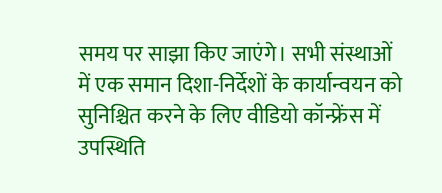समय पर साझा किए जाएंगे। सभी संस्थाओं में एक समान दिशा-निर्देशों के कार्यान्वयन को सुनिश्चित करने के लिए वीडियो कॉन्फ्रेंस में उपस्थिति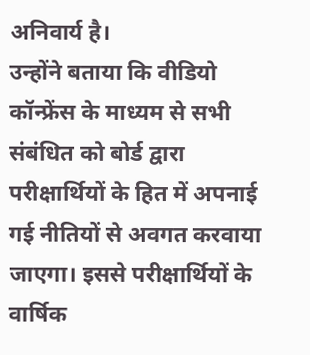अनिवार्य है।
उन्होंने बताया कि वीडियो कॉन्फ्रेंस के माध्यम से सभी संबंधित को बोर्ड द्वारा परीक्षार्थियों के हित में अपनाई गई नीतियों से अवगत करवाया जाएगा। इससे परीक्षार्थियों के वार्षिक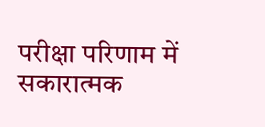परीक्षा परिणाम में सकारात्मक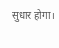सुधार होगा।